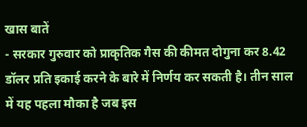खास बातें
- सरकार गुरुवार को प्राकृतिक गैस की कीमत दोगुना कर 8.42 डॉलर प्रति इकाई करने के बारे में निर्णय कर सकती है। तीन साल में यह पहला मौका है जब इस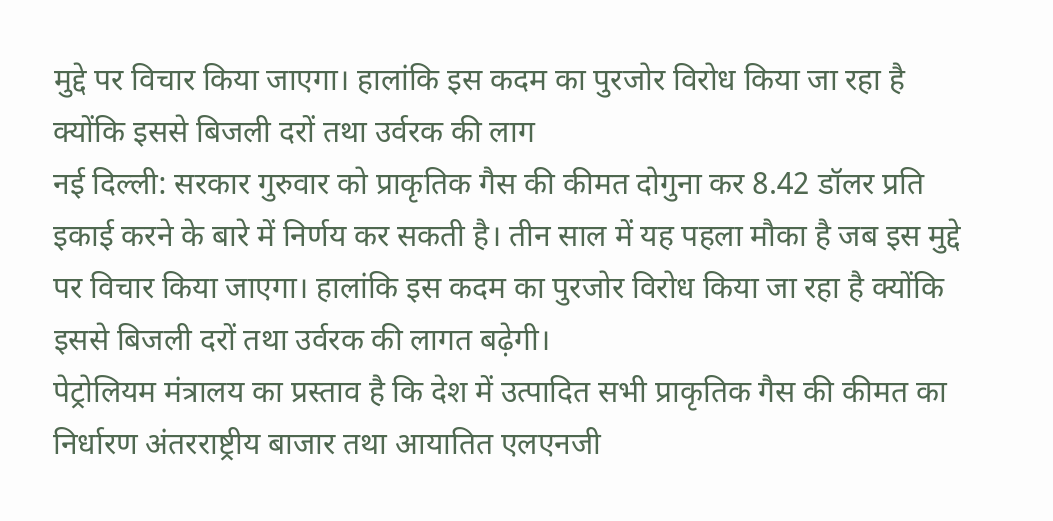मुद्दे पर विचार किया जाएगा। हालांकि इस कदम का पुरजोर विरोध किया जा रहा है क्योंकि इससे बिजली दरों तथा उर्वरक की लाग
नई दिल्ली: सरकार गुरुवार को प्राकृतिक गैस की कीमत दोगुना कर 8.42 डॉलर प्रति इकाई करने के बारे में निर्णय कर सकती है। तीन साल में यह पहला मौका है जब इस मुद्दे पर विचार किया जाएगा। हालांकि इस कदम का पुरजोर विरोध किया जा रहा है क्योंकि इससे बिजली दरों तथा उर्वरक की लागत बढ़ेगी।
पेट्रोलियम मंत्रालय का प्रस्ताव है कि देश में उत्पादित सभी प्राकृतिक गैस की कीमत का निर्धारण अंतरराष्ट्रीय बाजार तथा आयातित एलएनजी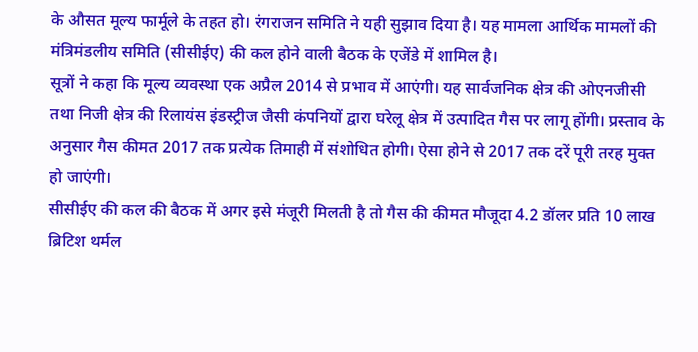के औसत मूल्य फार्मूले के तहत हो। रंगराजन समिति ने यही सुझाव दिया है। यह मामला आर्थिक मामलों की मंत्रिमंडलीय समिति (सीसीईए) की कल होने वाली बैठक के एजेंडे में शामिल है।
सूत्रों ने कहा कि मूल्य व्यवस्था एक अप्रैल 2014 से प्रभाव में आएंगी। यह सार्वजनिक क्षेत्र की ओएनजीसी तथा निजी क्षेत्र की रिलायंस इंडस्ट्रीज जैसी कंपनियों द्वारा घरेलू क्षेत्र में उत्पादित गैस पर लागू होंगी। प्रस्ताव के अनुसार गैस कीमत 2017 तक प्रत्येक तिमाही में संशोधित होगी। ऐसा होने से 2017 तक दरें पूरी तरह मुक्त हो जाएंगी।
सीसीईए की कल की बैठक में अगर इसे मंजूरी मिलती है तो गैस की कीमत मौजूदा 4.2 डॉलर प्रति 10 लाख ब्रिटिश थर्मल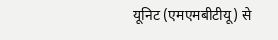यूनिट (एमएमबीटीयू) से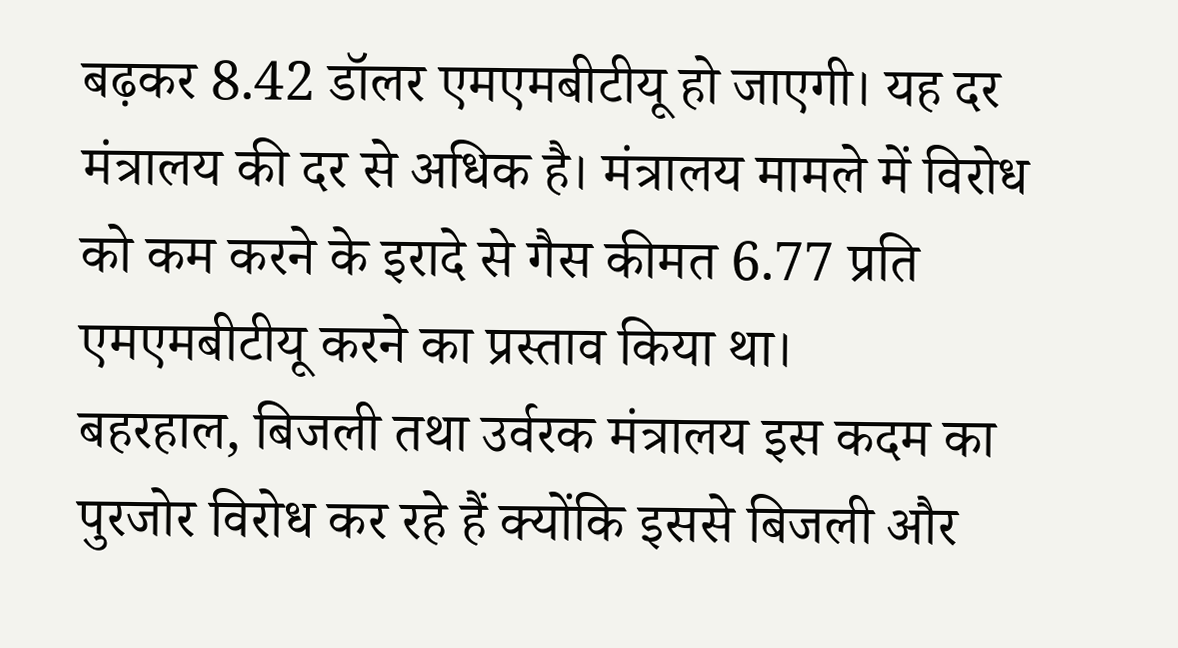बढ़कर 8.42 डॉलर एमएमबीटीयू हो जाएगी। यह दर मंत्रालय की दर से अधिक है। मंत्रालय मामले में विरोध को कम करने के इरादे से गैस कीमत 6.77 प्रति एमएमबीटीयू करने का प्रस्ताव किया था।
बहरहाल, बिजली तथा उर्वरक मंत्रालय इस कदम का पुरजोर विरोध कर रहे हैं क्योंकि इससे बिजली और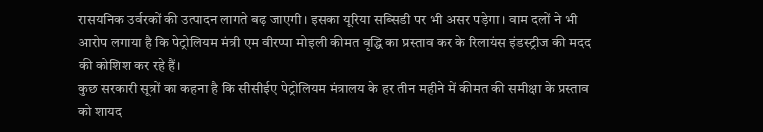रासयनिक उर्वरकों की उत्पादन लागते बढ़ जाएगी। इसका यूरिया सब्सिडी पर भी असर पड़ेगा। वाम दलों ने भी आरोप लगाया है कि पेट्रोलियम मंत्री एम वीरप्पा मोइली कीमत वृद्धि का प्रस्ताव कर के रिलायंस इंडस्ट्रीज की मदद की कोशिश कर रहे हैं।
कुछ सरकारी सूत्रों का कहना है कि सीसीईए पेट्रोलियम मंत्रालय के हर तीन महीने में कीमत की समीक्षा के प्रस्ताव को शायद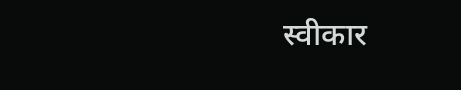स्वीकार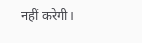नहीं करेगी।